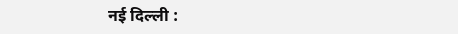नई दिल्ली :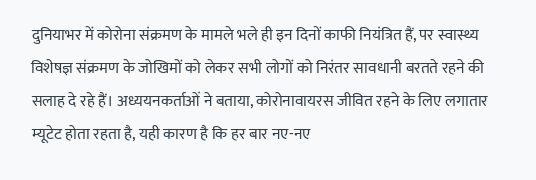दुनियाभर में कोरोना संक्रमण के मामले भले ही इन दिनों काफी नियंत्रित हैं, पर स्वास्थ्य विशेषज्ञ संक्रमण के जोखिमों को लेकर सभी लोगों को निरंतर सावधानी बरतते रहने की सलाह दे रहे हैं। अध्ययनकर्ताओं ने बताया, कोरोनावायरस जीवित रहने के लिए लगातार म्यूटेट होता रहता है, यही कारण है कि हर बार नए-नए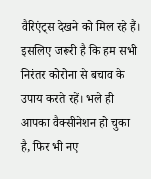वैरिएंट्स देखने को मिल रहे हैं। इसलिए जरूरी है कि हम सभी निरंतर कोरोना से बचाव के उपाय करते रहें। भले ही आपका वैक्सीनेशन हो चुका है, फिर भी नए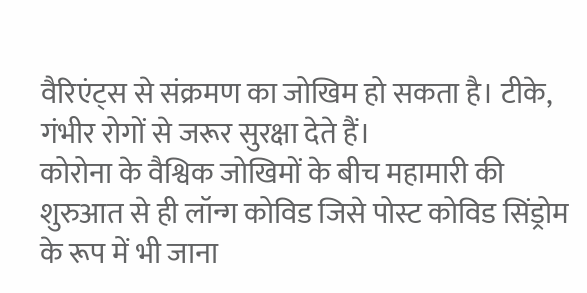वैरिएंट्स से संक्रमण का जोखिम हो सकता है। टीके, गंभीर रोगों से जरूर सुरक्षा देते हैं।
कोरोना के वैश्विक जोखिमों के बीच महामारी की शुरुआत से ही लॉन्ग कोविड जिसे पोस्ट कोविड सिंड्रोम के रूप में भी जाना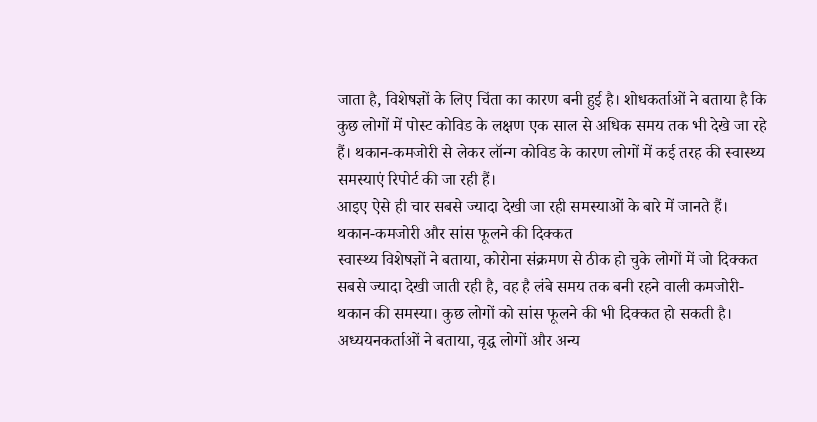जाता है, विशेषज्ञों के लिए चिंता का कारण बनी हुई है। शोधकर्ताओं ने बताया है कि कुछ लोगों में पोस्ट कोविड के लक्षण एक साल से अधिक समय तक भी देखे जा रहे हैं। थकान-कमजोरी से लेकर लॉन्ग कोविड के कारण लोगों में कई तरह की स्वास्थ्य समस्याएं रिपोर्ट की जा रही हैं।
आइए ऐसे ही चार सबसे ज्यादा देखी जा रही समस्याओं के बारे में जानते हैं।
थकान-कमजोरी और सांस फूलने की दिक्कत
स्वास्थ्य विशेषज्ञों ने बताया, कोरोना संक्रमण से ठीक हो चुके लोगों में जो दिक्कत सबसे ज्यादा देखी जाती रही है, वह है लंबे समय तक बनी रहने वाली कमजोरी-थकान की समस्या। कुछ लोगों को सांस फूलने की भी दिक्कत हो सकती है। अध्ययनकर्ताओं ने बताया, वृद्ध लोगों और अन्य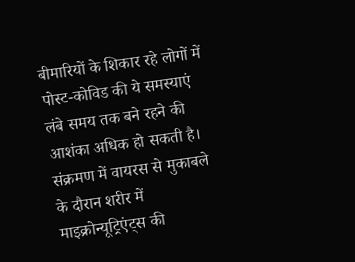बीमारियों के शिकार रहे लोगों में पोस्ट-कोविड की ये समस्याएं लंबे समय तक बने रहने की आशंका अधिक हो सकती है।
संक्रमण में वायरस से मुकाबले के दौरान शरीर में माइक्रोन्यूट्रिएंट्स की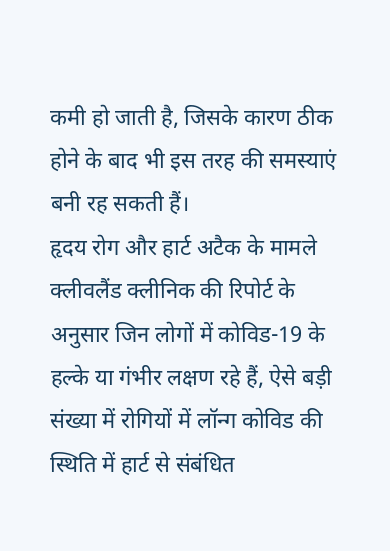कमी हो जाती है, जिसके कारण ठीक होने के बाद भी इस तरह की समस्याएं बनी रह सकती हैं।
हृदय रोग और हार्ट अटैक के मामले
क्लीवलैंड क्लीनिक की रिपोर्ट के अनुसार जिन लोगों में कोविड-19 के हल्के या गंभीर लक्षण रहे हैं, ऐसे बड़ी संख्या में रोगियों में लॉन्ग कोविड की स्थिति में हार्ट से संबंधित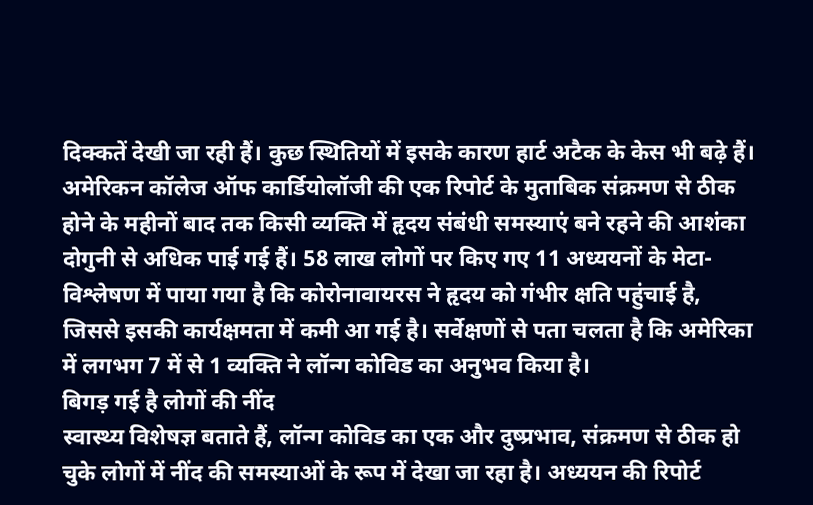दिक्कतें देखी जा रही हैं। कुछ स्थितियों में इसके कारण हार्ट अटैक के केस भी बढ़े हैं।
अमेरिकन कॉलेज ऑफ कार्डियोलॉजी की एक रिपोर्ट के मुताबिक संक्रमण से ठीक होने के महीनों बाद तक किसी व्यक्ति में हृदय संबंधी समस्याएं बने रहने की आशंका दोगुनी से अधिक पाई गई हैं। 58 लाख लोगों पर किए गए 11 अध्ययनों के मेटा-विश्लेषण में पाया गया है कि कोरोनावायरस ने हृदय को गंभीर क्षति पहुंचाई है, जिससे इसकी कार्यक्षमता में कमी आ गई है। सर्वेक्षणों से पता चलता है कि अमेरिका में लगभग 7 में से 1 व्यक्ति ने लॉन्ग कोविड का अनुभव किया है।
बिगड़ गई है लोगों की नींद
स्वास्थ्य विशेषज्ञ बताते हैं, लॉन्ग कोविड का एक और दुष्प्रभाव, संक्रमण से ठीक हो चुके लोगों में नींद की समस्याओं के रूप में देखा जा रहा है। अध्ययन की रिपोर्ट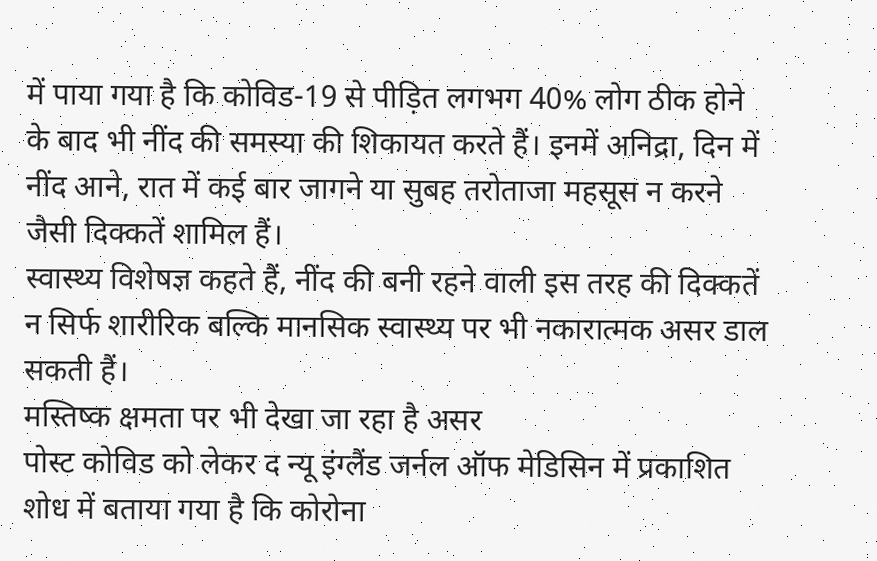में पाया गया है कि कोविड-19 से पीड़ित लगभग 40% लोग ठीक होने के बाद भी नींद की समस्या की शिकायत करते हैं। इनमें अनिद्रा, दिन में नींद आने, रात में कई बार जागने या सुबह तरोताजा महसूस न करने जैसी दिक्कतें शामिल हैं।
स्वास्थ्य विशेषज्ञ कहते हैं, नींद की बनी रहने वाली इस तरह की दिक्कतें न सिर्फ शारीरिक बल्कि मानसिक स्वास्थ्य पर भी नकारात्मक असर डाल सकती हैं।
मस्तिष्क क्षमता पर भी देखा जा रहा है असर
पोस्ट कोविड को लेकर द न्यू इंग्लैंड जर्नल ऑफ मेडिसिन में प्रकाशित शोध में बताया गया है कि कोरोना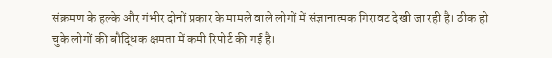संक्रमण के हल्के और गंभीर दोनों प्रकार के मामले वाले लोगों में संज्ञानात्मक गिरावट देखी जा रही है। ठीक हो चुके लोगों की बौद्धिक क्षमता में कमी रिपोर्ट की गई है।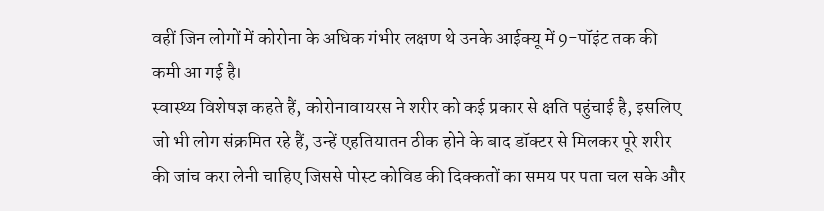वहीं जिन लोगों में कोरोना के अधिक गंभीर लक्षण थे उनके आईक्यू में 9-पॉइंट तक की कमी आ गई है।
स्वास्थ्य विशेषज्ञ कहते हैं, कोरोनावायरस ने शरीर को कई प्रकार से क्षति पहुंचाई है, इसलिए जो भी लोग संक्रमित रहे हैं, उन्हें एहतियातन ठीक होने के बाद डॉक्टर से मिलकर पूरे शरीर की जांच करा लेनी चाहिए जिससे पोस्ट कोविड की दिक्कतों का समय पर पता चल सके और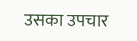उसका उपचार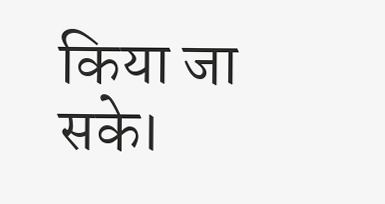किया जा सके।